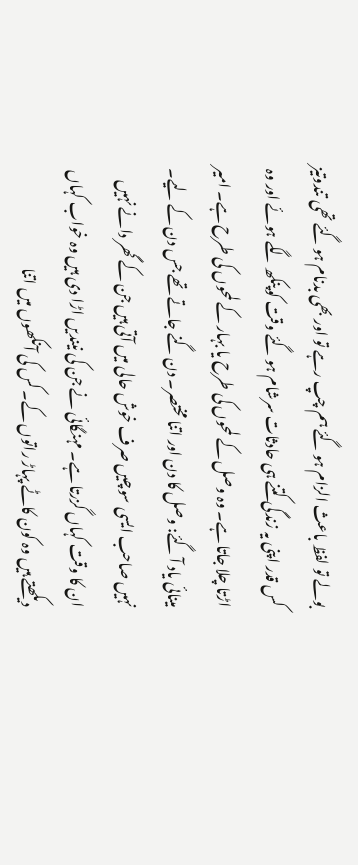بولے تو لفظ باعث الزام ہو گئے ہم چپ رہے تو اور بھی بدنام ہو گئے تھی تندوتیز کس قدر اپنی یہ زندگی کتنے ہی حادثات سرشام ہو گئے وقت کو پنکھ لگے ہوئے اور وہ اڑتا چلا جاتا ہے۔ وہ وصل کے لمحوں کی طرح یا بہار کے لمحوں کی طرح ہے۔ امیر مینائی یاد آ گئے: وصل کا دن اور اتنا مختصر۔ دن گنے جاتے تھے جس دن کے لیے۔ نہیں صاحب ایسی سوچیں صرف خوش حالی میں آتی ہیں جن کے گھر دانے نہیں ان کا وقت کہاں گزرتا ہے۔ مہنگائی نے جن کی نیندیں اڑا دی ہیں وہ خواب کہاں دیکھتے ہیں وہ کون کاٹے پہاڑ راتوں کے۔ کس کی آنکھوں میں اتنا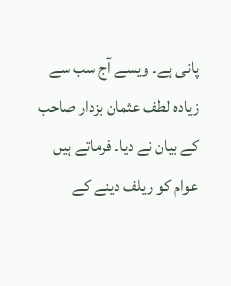پانی ہے۔ ویسے آج سب سے زیادہ لطف عثمان بزدار صاحب کے بیان نے دیا۔ فرماتے ہیں عوام کو ریلف دینے کے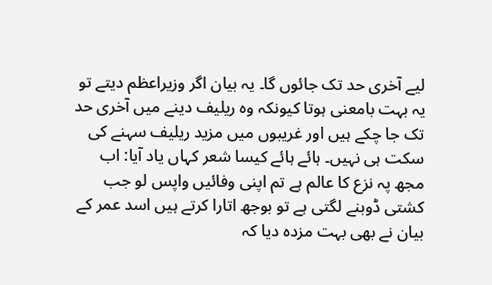لیے آخری حد تک جائوں گا۔ یہ بیان اگر وزیراعظم دیتے تو یہ بہت بامعنی ہوتا کیونکہ وہ ریلیف دینے میں آخری حد تک جا چکے ہیں اور غریبوں میں مزید ریلیف سہنے کی سکت ہی نہیں۔ ہائے ہائے کیسا شعر کہاں یاد آیا: اب مجھ پہ نزع کا عالم ہے تم اپنی وفائیں واپس لو جب کشتی ڈوبنے لگتی ہے تو بوجھ اتارا کرتے ہیں اسد عمر کے بیان نے بھی بہت مزدہ دیا کہ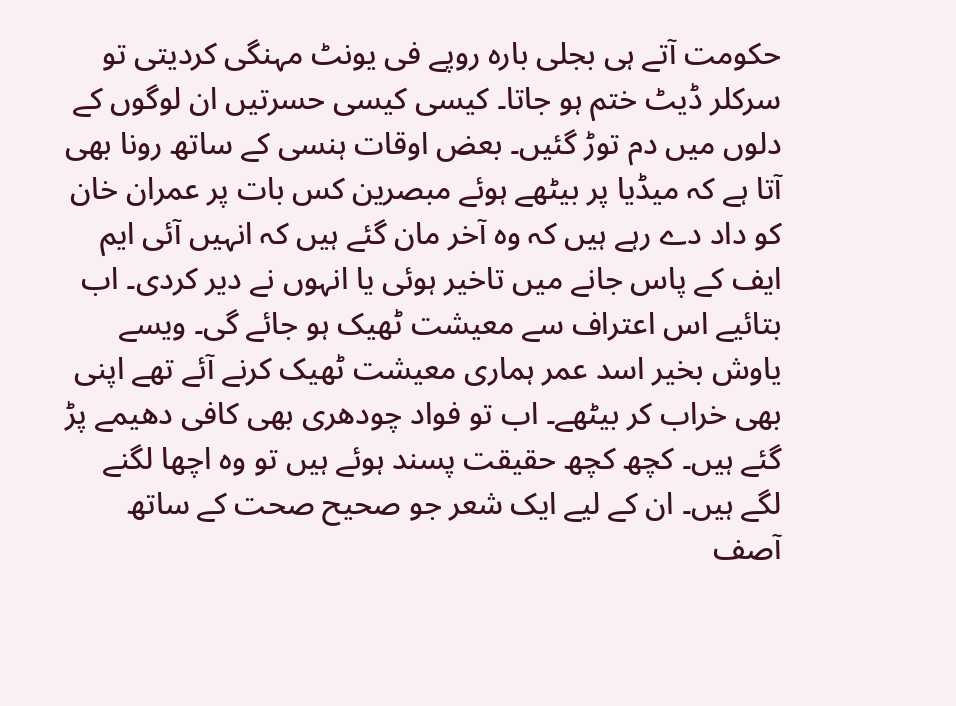حکومت آتے ہی بجلی بارہ روپے فی یونٹ مہنگی کردیتی تو سرکلر ڈیٹ ختم ہو جاتا۔ کیسی کیسی حسرتیں ان لوگوں کے دلوں میں دم توڑ گئیں۔ بعض اوقات ہنسی کے ساتھ رونا بھی آتا ہے کہ میڈیا پر بیٹھے ہوئے مبصرین کس بات پر عمران خان کو داد دے رہے ہیں کہ وہ آخر مان گئے ہیں کہ انہیں آئی ایم ایف کے پاس جانے میں تاخیر ہوئی یا انہوں نے دیر کردی۔ اب بتائیے اس اعتراف سے معیشت ٹھیک ہو جائے گی۔ ویسے یاوش بخیر اسد عمر ہماری معیشت ٹھیک کرنے آئے تھے اپنی بھی خراب کر بیٹھے۔ اب تو فواد چودھری بھی کافی دھیمے پڑ گئے ہیں۔ کچھ کچھ حقیقت پسند ہوئے ہیں تو وہ اچھا لگنے لگے ہیں۔ ان کے لیے ایک شعر جو صحیح صحت کے ساتھ آصف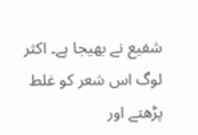شفیع نے بھیجا ہے۔ اکثر لوگ اس شعر کو غلط پڑھتے اور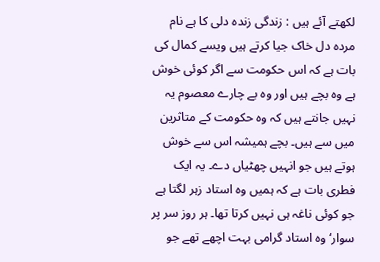لکھتے آئے ہیں : زندگی زندہ دلی کا ہے نام مردہ دل خاک جیا کرتے ہیں ویسے کمال کی بات ہے کہ اس حکومت سے اگر کوئی خوش ہے وہ بچے ہیں اور وہ بے چارے معصوم یہ نہیں جانتے ہیں کہ وہ حکومت کے متاثرین میں سے ہیں۔ بچے ہمیشہ اس سے خوش ہوتے ہیں جو انہیں چھٹیاں دے۔ یہ ایک فطری بات ہے کہ ہمیں وہ استاد زہر لگتا ہے جو کوئی ناغہ ہی نہیں کرتا تھا۔ ہر روز سر پر سوار‘ وہ استاد گرامی بہت اچھے تھے جو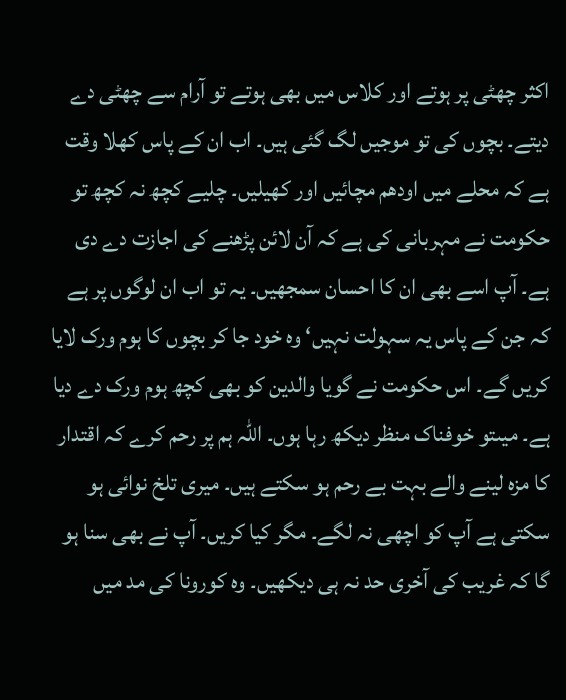اکثر چھٹی پر ہوتے اور کلاس میں بھی ہوتے تو آرام سے چھٹی دے دیتے۔ بچوں کی تو موجیں لگ گئی ہیں۔ اب ان کے پاس کھلا وقت ہے کہ محلے میں اودھم مچائیں اور کھیلیں۔ چلیے کچھ نہ کچھ تو حکومت نے مہربانی کی ہے کہ آن لائن پڑھنے کی اجازت دے دی ہے۔ آپ اسے بھی ان کا احسان سمجھیں۔ یہ تو اب ان لوگوں پر ہے کہ جن کے پاس یہ سہولت نہیں‘ وہ خود جا کر بچوں کا ہوم ورک لایا کریں گے۔ اس حکومت نے گویا والدین کو بھی کچھ ہوم ورک دے دیا ہے۔ میںتو خوفناک منظر دیکھ رہا ہوں۔ اللہ ہم پر رحم کرے کہ اقتدار کا مزہ لینے والے بہت بے رحم ہو سکتے ہیں۔ میری تلخ نوائی ہو سکتی ہے آپ کو اچھی نہ لگے۔ مگر کیا کریں۔ آپ نے بھی سنا ہو گا کہ غریب کی آخری حد نہ ہی دیکھیں۔ وہ کورونا کی مد میں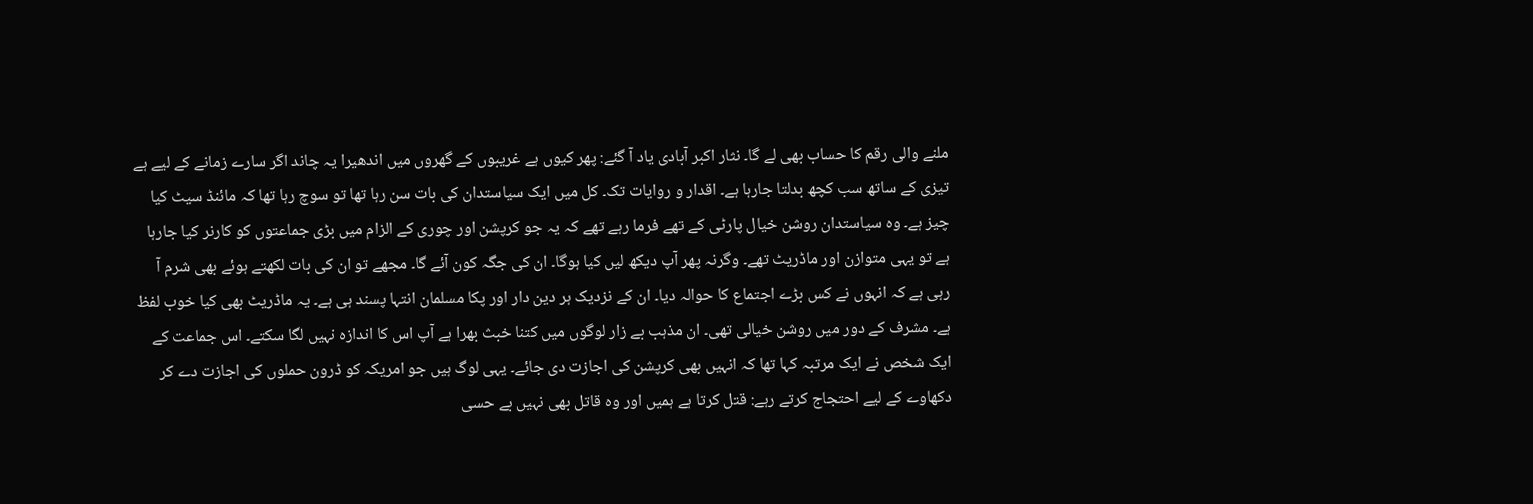ملنے والی رقم کا حساب بھی لے گا۔ نثار اکبر آبادی یاد آ گئے: پھر کیوں ہے غریبوں کے گھروں میں اندھیرا یہ چاند اگر سارے زمانے کے لیے ہے تیزی کے ساتھ سب کچھ بدلتا جارہا ہے۔ اقدار و روایات تک۔ کل میں ایک سیاستدان کی بات سن رہا تھا تو سوچ رہا تھا کہ مائنڈ سیٹ کیا چیز ہے۔ وہ سیاستدان روشن خیال پارٹی کے تھے فرما رہے تھے کہ یہ جو کرپشن اور چوری کے الزام میں بڑی جماعتوں کو کارنر کیا جارہا ہے تو یہی متوازن اور ماڈریٹ تھے۔ وگرنہ پھر آپ دیکھ لیں کیا ہوگا۔ ان کی جگہ کون آئے گا۔ مجھے تو ان کی بات لکھتے ہوئے بھی شرم آ رہی ہے کہ انہوں نے کس بڑے اجتماع کا حوالہ دیا۔ ان کے نزدیک ہر دین دار اور پکا مسلمان انتہا پسند ہی ہے۔ یہ ماڈریٹ بھی کیا خوب لفظ ہے۔ مشرف کے دور میں روشن خیالی تھی۔ ان مذہب بے زار لوگوں میں کتنا خبث بھرا ہے آپ اس کا اندازہ نہیں لگا سکتے۔ اس جماعت کے ایک شخص نے ایک مرتبہ کہا تھا کہ انہیں بھی کرپشن کی اجازت دی جائے۔ یہی لوگ ہیں جو امریکہ کو ڈرون حملوں کی اجازت دے کر دکھاوے کے لیے احتجاج کرتے رہے: قتل کرتا ہے ہمیں اور وہ قاتل بھی نہیں بے حسی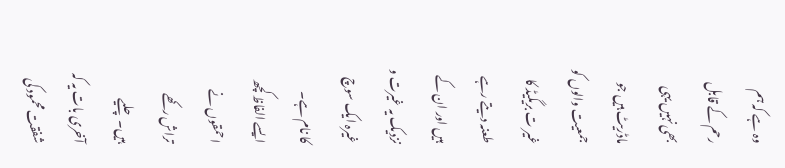وہ ہے کہ ہم رحم کے قابل بھی نہیں یہی ماڈریٹ ہیں جو جمعیت والوں کو غیر ت بریگیڈ کا طعنہ دیتے رہے ہیں اور ان کے نزدیک یہ غیرت و غیرہ ایک سوچ کا نام ہے۔ ایسے الفاظ کچھ احمقوں نے تراش رکھے ہیں۔ چلیے آخری بات یہ کہ شفقت محمود کی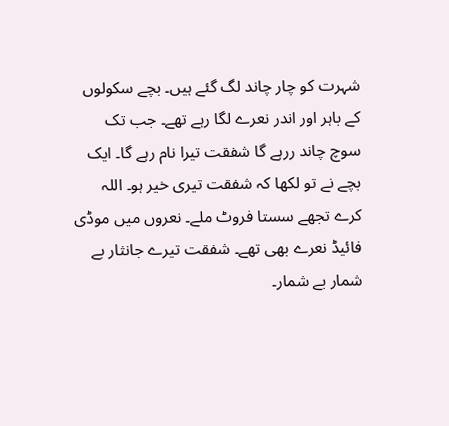شہرت کو چار چاند لگ گئے ہیں۔ بچے سکولوں کے باہر اور اندر نعرے لگا رہے تھے۔ جب تک سوچ چاند ررہے گا شفقت تیرا نام رہے گا۔ ایک بچے نے تو لکھا کہ شفقت تیری خیر ہو۔ اللہ کرے تجھے سستا فروٹ ملے۔ نعروں میں موڈی فائیڈ نعرے بھی تھے۔ شفقت تیرے جانثار بے شمار بے شمار۔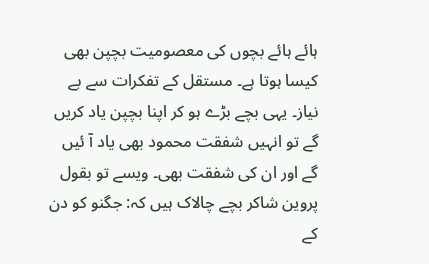ہائے ہائے بچوں کی معصومیت بچپن بھی کیسا ہوتا ہے۔ مستقل کے تفکرات سے بے نیاز۔ یہی بچے بڑے ہو کر اپنا بچپن یاد کریں گے تو انہیں شفقت محمود بھی یاد آ ئیں گے اور ان کی شفقت بھی۔ ویسے تو بقول پروین شاکر بچے چالاک ہیں کہ: جگنو کو دن کے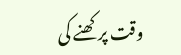وقت پرکھنے کی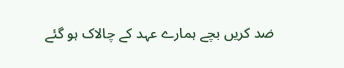ضد کریں بچے ہمارے عہد کے چالاک ہو گئے